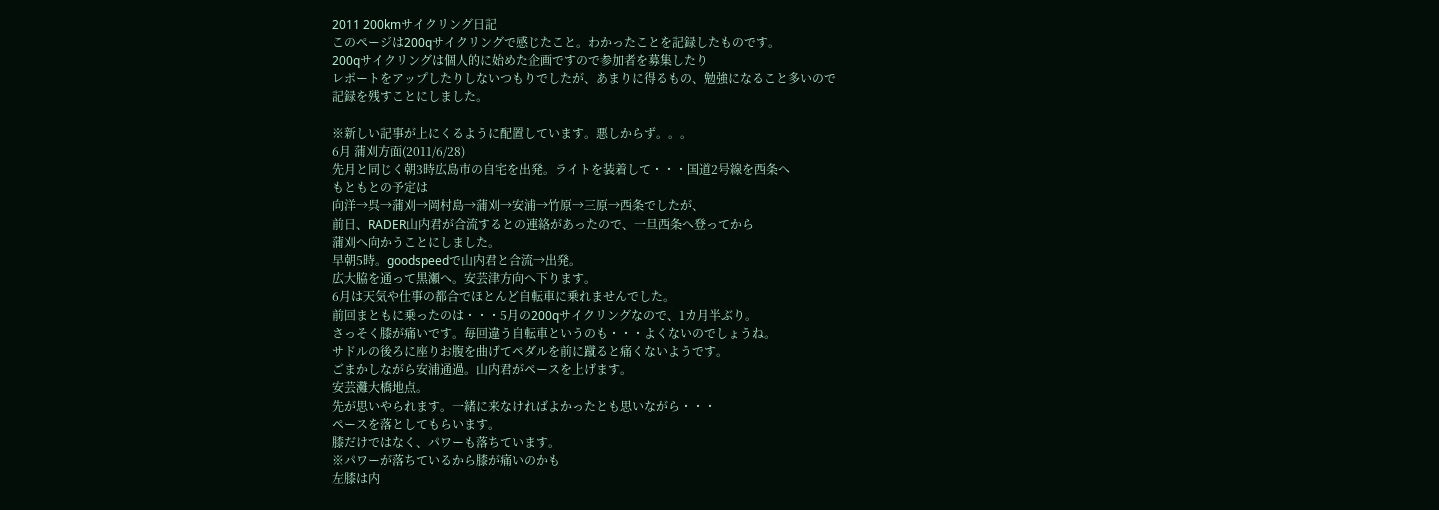2011 200kmサイクリング日記
このページは200qサイクリングで感じたこと。わかったことを記録したものです。
200qサイクリングは個人的に始めた企画ですので参加者を募集したり
レポートをアップしたりしないつもりでしたが、あまりに得るもの、勉強になること多いので
記録を残すことにしました。

※新しい記事が上にくるように配置しています。悪しからず。。。
6月 蒲刈方面(2011/6/28)
先月と同じく朝3時広島市の自宅を出発。ライトを装着して・・・国道2号線を西条へ
もともとの予定は
向洋→呉→蒲刈→岡村島→蒲刈→安浦→竹原→三原→西条でしたが、
前日、RADER山内君が合流するとの連絡があったので、一旦西条へ登ってから
蒲刈へ向かうことにしました。
早朝5時。goodspeedで山内君と合流→出発。
広大脇を通って黒瀬へ。安芸津方向へ下ります。
6月は天気や仕事の都合でほとんど自転車に乗れませんでした。
前回まともに乗ったのは・・・5月の200qサイクリングなので、1カ月半ぶり。
さっそく膝が痛いです。毎回違う自転車というのも・・・よくないのでしょうね。
サドルの後ろに座りお腹を曲げてペダルを前に蹴ると痛くないようです。
ごまかしながら安浦通過。山内君がペースを上げます。
安芸灘大橋地点。
先が思いやられます。一緒に来なければよかったとも思いながら・・・
ペースを落としてもらいます。
膝だけではなく、パワーも落ちています。
※パワーが落ちているから膝が痛いのかも
左膝は内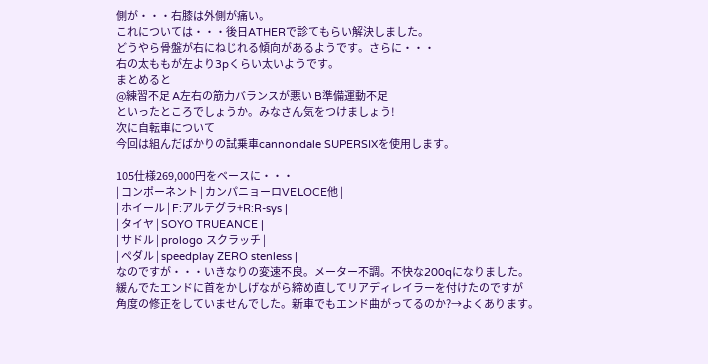側が・・・右膝は外側が痛い。
これについては・・・後日ATHERで診てもらい解決しました。
どうやら骨盤が右にねじれる傾向があるようです。さらに・・・
右の太ももが左より3pくらい太いようです。
まとめると
@練習不足 A左右の筋力バランスが悪い B準備運動不足
といったところでしょうか。みなさん気をつけましょう!
次に自転車について
今回は組んだばかりの試乗車cannondale SUPERSIXを使用します。

105仕様269,000円をベースに・・・
| コンポーネント | カンパニョーロVELOCE他 |
| ホイール | F:アルテグラ+R:R-sys |
| タイヤ | SOYO TRUEANCE |
| サドル | prologo スクラッチ |
| ペダル | speedplay ZERO stenless |
なのですが・・・いきなりの変速不良。メーター不調。不快な200qになりました。
緩んでたエンドに首をかしげながら締め直してリアディレイラーを付けたのですが
角度の修正をしていませんでした。新車でもエンド曲がってるのか?→よくあります。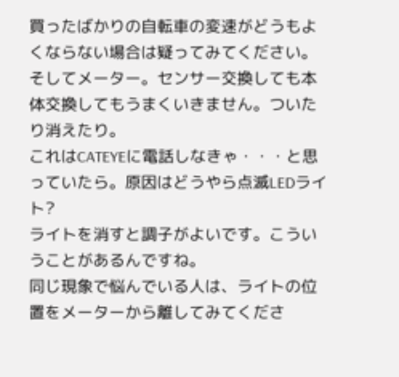買ったばかりの自転車の変速がどうもよくならない場合は疑ってみてください。
そしてメーター。センサー交換しても本体交換してもうまくいきません。ついたり消えたり。
これはCATEYEに電話しなきゃ・・・と思っていたら。原因はどうやら点滅LEDライト?
ライトを消すと調子がよいです。こういうことがあるんですね。
同じ現象で悩んでいる人は、ライトの位置をメーターから離してみてくださ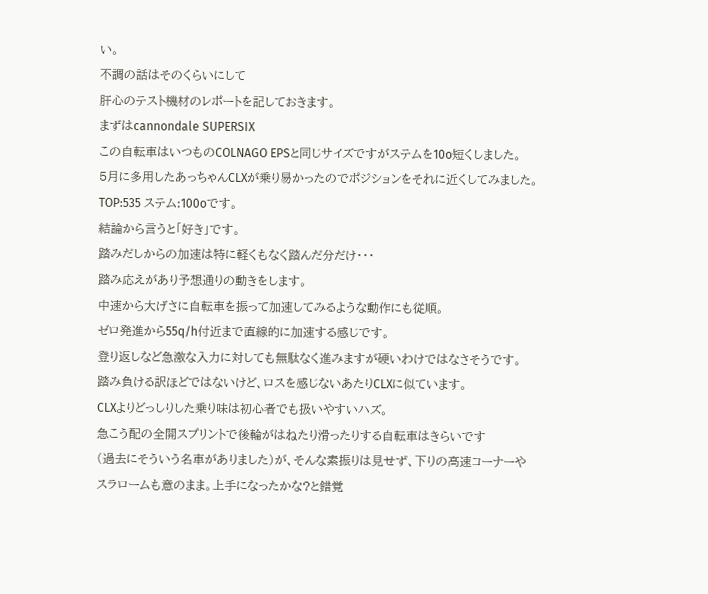い。
不調の話はそのくらいにして
肝心のテスト機材のレポートを記しておきます。
まずはcannondale SUPERSIX
この自転車はいつものCOLNAGO EPSと同じサイズですがステムを10o短くしました。
5月に多用したあっちゃんCLXが乗り易かったのでポジションをそれに近くしてみました。
TOP:535 ステム:100oです。
結論から言うと「好き」です。
踏みだしからの加速は特に軽くもなく踏んだ分だけ・・・
踏み応えがあり予想通りの動きをします。
中速から大げさに自転車を振って加速してみるような動作にも従順。
ゼロ発進から55q/h付近まで直線的に加速する感じです。
登り返しなど急激な入力に対しても無駄なく進みますが硬いわけではなさそうです。
踏み負ける訳ほどではないけど、ロスを感じないあたりCLXに似ています。
CLXよりどっしりした乗り味は初心者でも扱いやすいハズ。
急こう配の全開スプリントで後輪がはねたり滑ったりする自転車はきらいです
(過去にそういう名車がありました)が、そんな素振りは見せず、下りの高速コーナーや
スラロームも意のまま。上手になったかな?と錯覚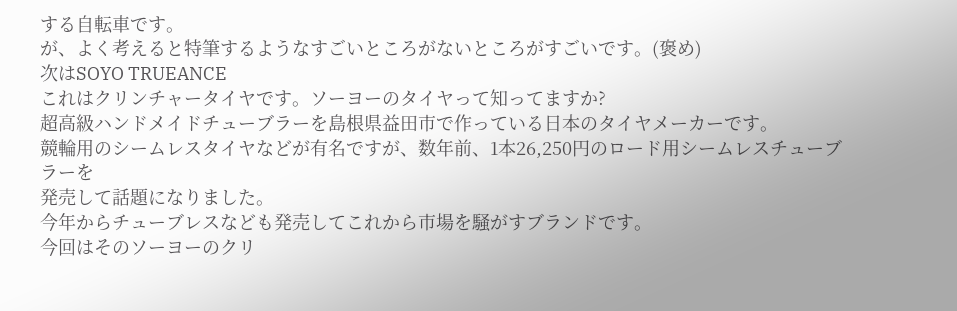する自転車です。
が、よく考えると特筆するようなすごいところがないところがすごいです。(褒め)
次はSOYO TRUEANCE
これはクリンチャータイヤです。ソーヨーのタイヤって知ってますか?
超高級ハンドメイドチューブラーを島根県益田市で作っている日本のタイヤメーカーです。
競輪用のシームレスタイヤなどが有名ですが、数年前、1本26,250円のロード用シームレスチューブラーを
発売して話題になりました。
今年からチューブレスなども発売してこれから市場を騒がすブランドです。
今回はそのソーヨーのクリ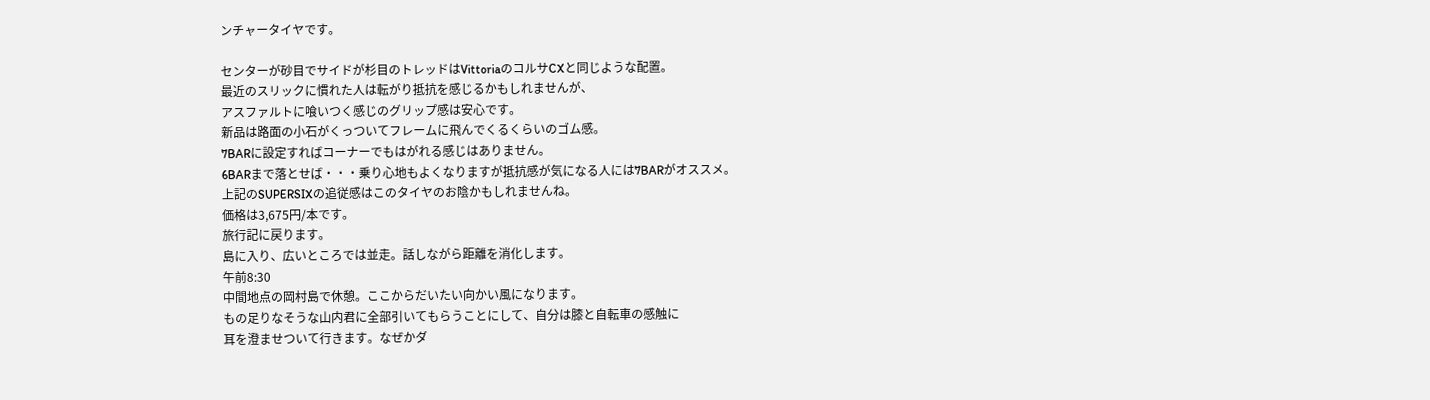ンチャータイヤです。

センターが砂目でサイドが杉目のトレッドはVittoriaのコルサCXと同じような配置。
最近のスリックに慣れた人は転がり抵抗を感じるかもしれませんが、
アスファルトに喰いつく感じのグリップ感は安心です。
新品は路面の小石がくっついてフレームに飛んでくるくらいのゴム感。
7BARに設定すればコーナーでもはがれる感じはありません。
6BARまで落とせば・・・乗り心地もよくなりますが抵抗感が気になる人には7BARがオススメ。
上記のSUPERSIXの追従感はこのタイヤのお陰かもしれませんね。
価格は3,675円/本です。
旅行記に戻ります。
島に入り、広いところでは並走。話しながら距離を消化します。
午前8:30
中間地点の岡村島で休憩。ここからだいたい向かい風になります。
もの足りなそうな山内君に全部引いてもらうことにして、自分は膝と自転車の感触に
耳を澄ませついて行きます。なぜかダ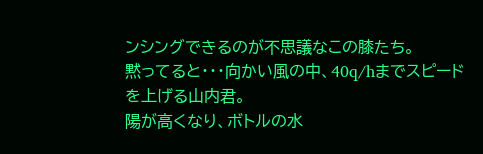ンシングできるのが不思議なこの膝たち。
黙ってると・・・向かい風の中、40q/hまでスピードを上げる山内君。
陽が高くなり、ボトルの水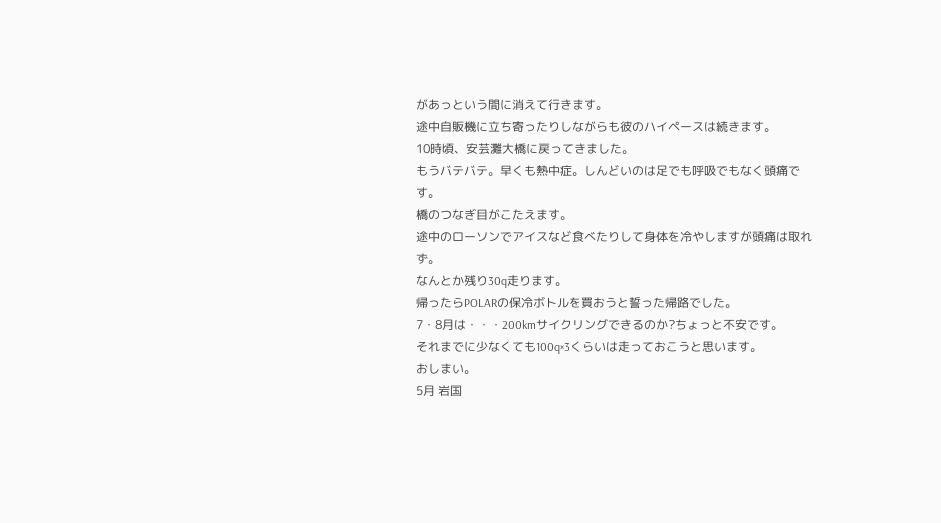があっという間に消えて行きます。
途中自販機に立ち寄ったりしながらも彼のハイペースは続きます。
10時頃、安芸灘大橋に戻ってきました。
もうバテバテ。早くも熱中症。しんどいのは足でも呼吸でもなく頭痛です。
橋のつなぎ目がこたえます。
途中のローソンでアイスなど食べたりして身体を冷やしますが頭痛は取れず。
なんとか残り30q走ります。
帰ったらPOLARの保冷ボトルを買おうと誓った帰路でした。
7・8月は・・・200kmサイクリングできるのか?ちょっと不安です。
それまでに少なくても100q×3くらいは走っておこうと思います。
おしまい。
5月 岩国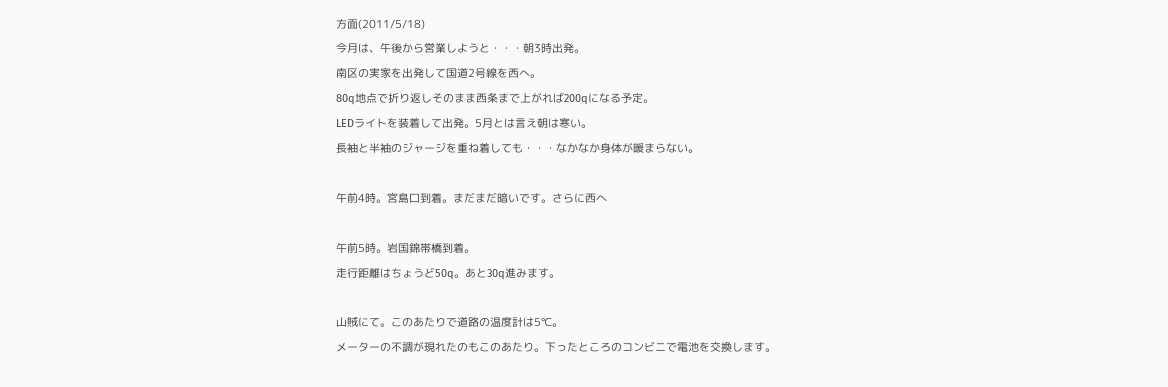方面(2011/5/18)
今月は、午後から営業しようと・・・朝3時出発。
南区の実家を出発して国道2号線を西へ。
80q地点で折り返しそのまま西条まで上がれば200qになる予定。
LEDライトを装着して出発。5月とは言え朝は寒い。
長袖と半袖のジャージを重ね着しても・・・なかなか身体が暖まらない。

午前4時。宮島口到着。まだまだ暗いです。さらに西へ

午前5時。岩国錦帯橋到着。
走行距離はちょうど50q。あと30q進みます。

山賊にて。このあたりで道路の温度計は5℃。
メーターの不調が現れたのもこのあたり。下ったところのコンビニで電池を交換します。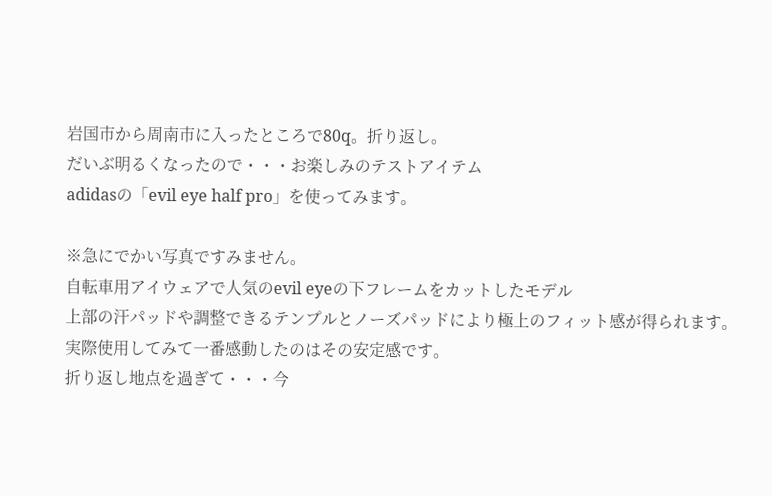岩国市から周南市に入ったところで80q。折り返し。
だいぶ明るくなったので・・・お楽しみのテストアイテム
adidasの「evil eye half pro」を使ってみます。

※急にでかい写真ですみません。
自転車用アイウェアで人気のevil eyeの下フレームをカットしたモデル
上部の汗パッドや調整できるテンプルとノーズパッドにより極上のフィット感が得られます。
実際使用してみて一番感動したのはその安定感です。
折り返し地点を過ぎて・・・今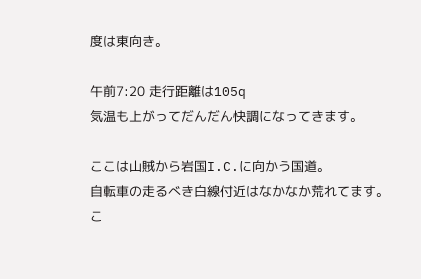度は東向き。

午前7:20 走行距離は105q
気温も上がってだんだん快調になってきます。

ここは山賊から岩国I.C.に向かう国道。
自転車の走るべき白線付近はなかなか荒れてます。
こ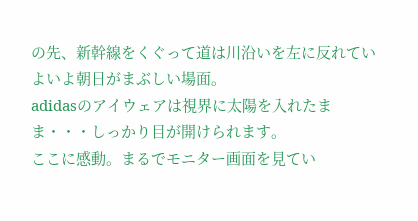の先、新幹線をくぐって道は川沿いを左に反れていよいよ朝日がまぶしい場面。
adidasのアイウェアは視界に太陽を入れたまま・・・しっかり目が開けられます。
ここに感動。まるでモニター画面を見てい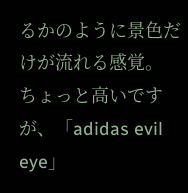るかのように景色だけが流れる感覚。
ちょっと高いですが、「adidas evil eye」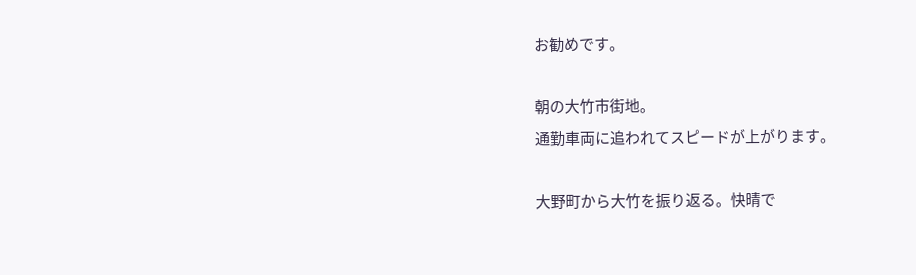お勧めです。

朝の大竹市街地。
通勤車両に追われてスピードが上がります。

大野町から大竹を振り返る。快晴で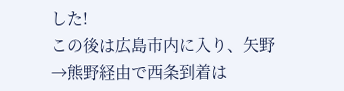した!
この後は広島市内に入り、矢野→熊野経由で西条到着は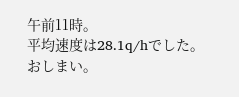午前11時。
平均速度は28.1q/hでした。
おしまい。